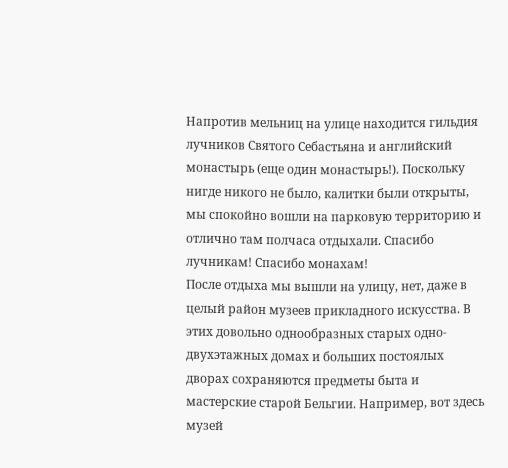Напротив мельниц на улице находится гильдия лучников Святого Себастьяна и английский монастырь (еще один монастырь!). Поскольку нигде никого не было, калитки были открыты, мы спокойно вошли на парковую территорию и отлично там полчаса отдыхали. Спасибо лучникам! Спасибо монахам!
После отдыха мы вышли на улицу, нет, даже в целый район музеев прикладного искусства. В этих довольно однообразных старых одно-двухэтажных домах и больших постоялых дворах сохраняются предметы быта и мастерские старой Бельгии. Например, вот здесь музей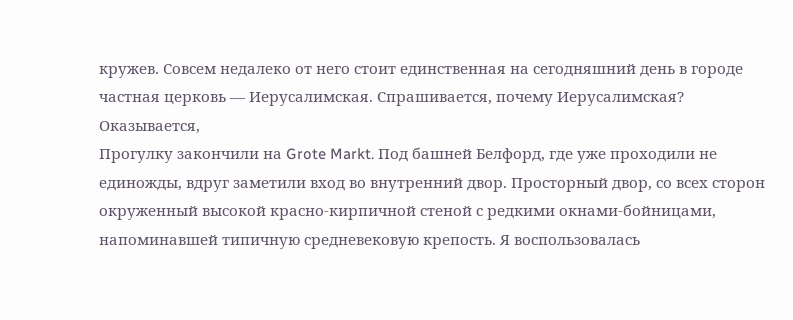кружев. Совсем недалеко от него стоит единственная на сегодняшний день в городе частная церковь — Иерусалимская. Спрашивается, почему Иерусалимская? Оказывается,
Прогулку закончили на Grote Markt. Под башней Белфорд, где уже проходили не единожды, вдруг заметили вход во внутренний двор. Просторный двор, со всех сторон окруженный высокой красно-кирпичной стеной с редкими окнами-бойницами, напоминавшей типичную средневековую крепость. Я воспользовалась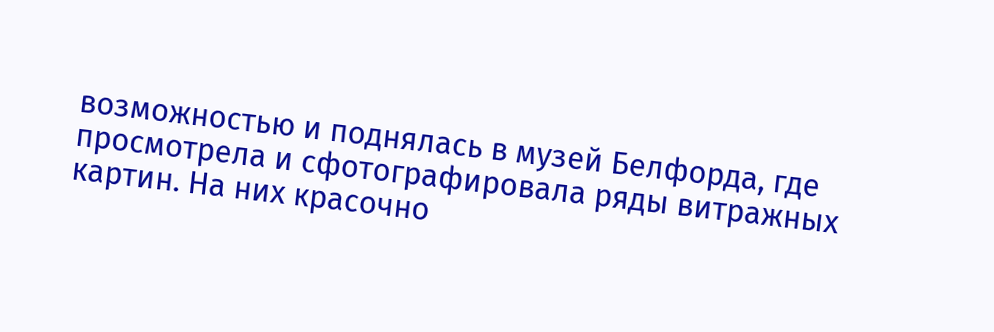возможностью и поднялась в музей Белфорда, где просмотрела и сфотографировала ряды витражных картин. На них красочно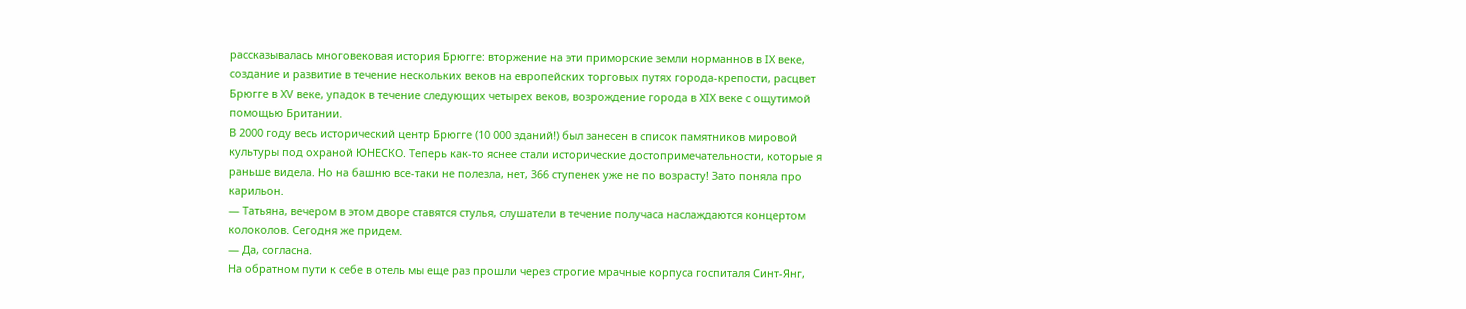рассказывалась многовековая история Брюгге: вторжение на эти приморские земли норманнов в IX веке, создание и развитие в течение нескольких веков на европейских торговых путях города-крепости, расцвет Брюгге в XV веке, упадок в течение следующих четырех веков, возрождение города в XIX веке с ощутимой помощью Британии.
В 2000 году весь исторический центр Брюгге (10 000 зданий!) был занесен в список памятников мировой культуры под охраной ЮНЕСКО. Теперь как-то яснее стали исторические достопримечательности, которые я раньше видела. Но на башню все-таки не полезла, нет, 366 ступенек уже не по возрасту! Зато поняла про карильон.
— Татьяна, вечером в этом дворе ставятся стулья, слушатели в течение получаса наслаждаются концертом колоколов. Сегодня же придем.
— Да, согласна.
На обратном пути к себе в отель мы еще раз прошли через строгие мрачные корпуса госпиталя Синт-Янг,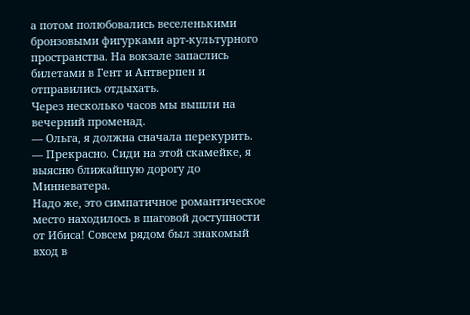а потом полюбовались веселенькими бронзовыми фигурками арт-культурного пространства. На вокзале запаслись билетами в Гент и Антверпен и отправились отдыхать.
Через несколько часов мы вышли на вечерний променад.
— Ольга, я должна сначала перекурить.
— Прекрасно. Сиди на этой скамейке, я выясню ближайшую дорогу до Минневатера.
Надо же, это симпатичное романтическое место находилось в шаговой доступности от Ибиса! Совсем рядом был знакомый вход в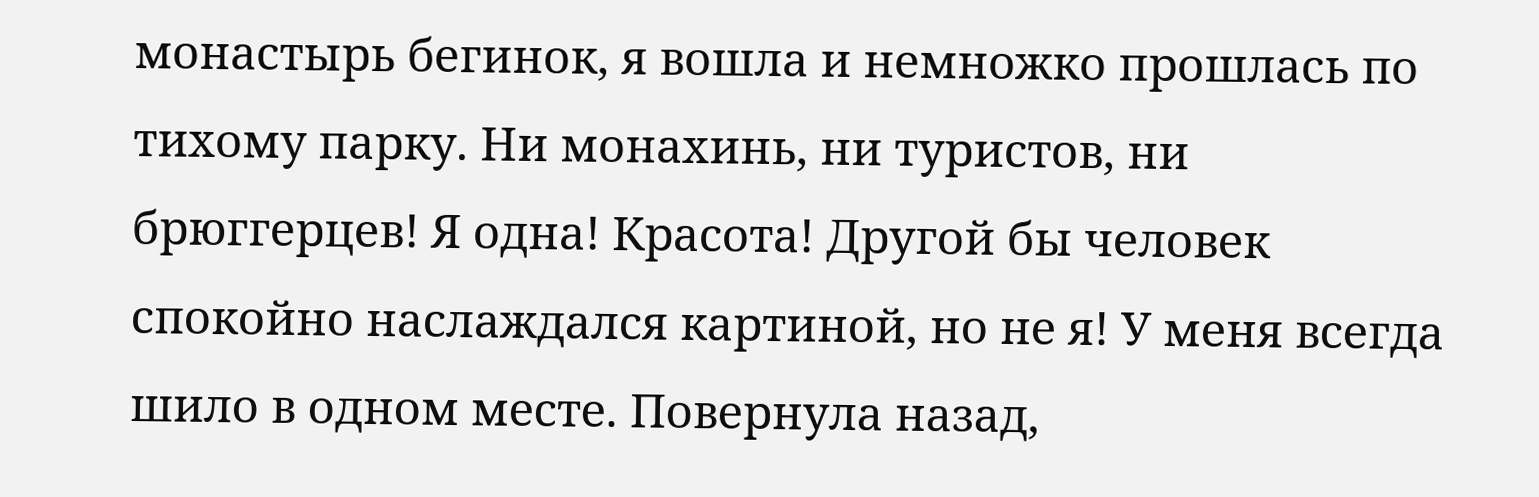монастырь бегинок, я вошла и немножко прошлась по тихому парку. Ни монахинь, ни туристов, ни брюггерцев! Я одна! Красота! Другой бы человек спокойно наслаждался картиной, но не я! У меня всегда шило в одном месте. Повернула назад,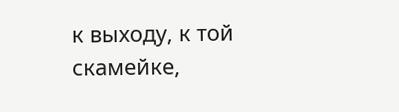к выходу, к той скамейке,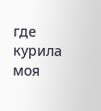где курила моя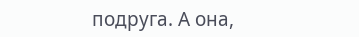подруга. А она,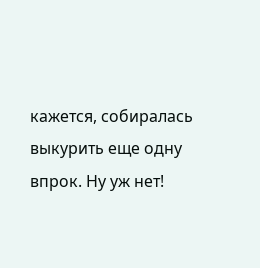кажется, собиралась выкурить еще одну впрок. Ну уж нет!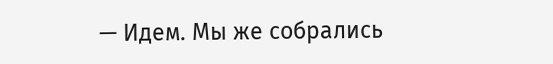— Идем. Мы же собрались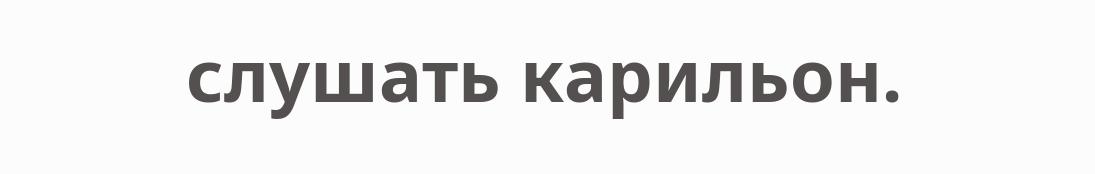слушать карильон.